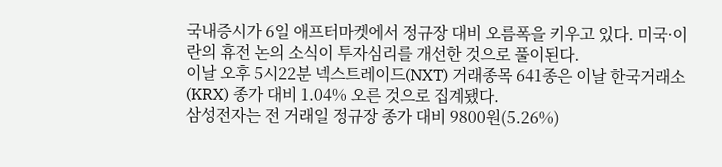국내증시가 6일 애프터마켓에서 정규장 대비 오름폭을 키우고 있다. 미국·이란의 휴전 논의 소식이 투자심리를 개선한 것으로 풀이된다.
이날 오후 5시22분 넥스트레이드(NXT) 거래종목 641종은 이날 한국거래소(KRX) 종가 대비 1.04% 오른 것으로 집계됐다.
삼성전자는 전 거래일 정규장 종가 대비 9800원(5.26%)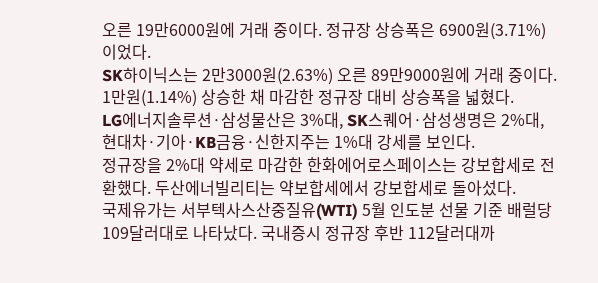오른 19만6000원에 거래 중이다. 정규장 상승폭은 6900원(3.71%)이었다.
SK하이닉스는 2만3000원(2.63%) 오른 89만9000원에 거래 중이다. 1만원(1.14%) 상승한 채 마감한 정규장 대비 상승폭을 넓혔다.
LG에너지솔루션·삼성물산은 3%대, SK스퀘어·삼성생명은 2%대, 현대차·기아·KB금융·신한지주는 1%대 강세를 보인다.
정규장을 2%대 약세로 마감한 한화에어로스페이스는 강보합세로 전환했다. 두산에너빌리티는 약보합세에서 강보합세로 돌아섰다.
국제유가는 서부텍사스산중질유(WTI) 5월 인도분 선물 기준 배럴당 109달러대로 나타났다. 국내증시 정규장 후반 112달러대까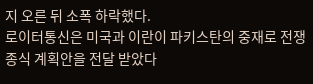지 오른 뒤 소폭 하락했다.
로이터통신은 미국과 이란이 파키스탄의 중재로 전쟁 종식 계획안을 전달 받았다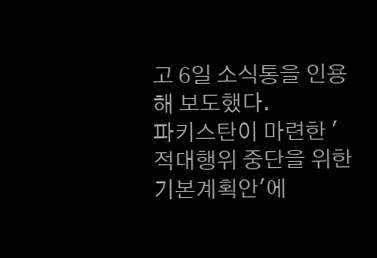고 6일 소식통을 인용해 보도했다.
파키스탄이 마련한 '적대행위 중단을 위한 기본계획안'에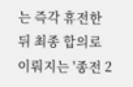는 즉각 휴전한 뒤 최종 합의로 이뤄지는 '종전 2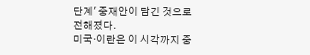단계' 중재안이 담긴 것으로 전해졌다.
미국·이란은 이 시각까지 중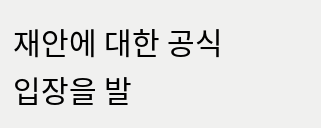재안에 대한 공식입장을 발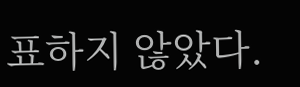표하지 않았다.